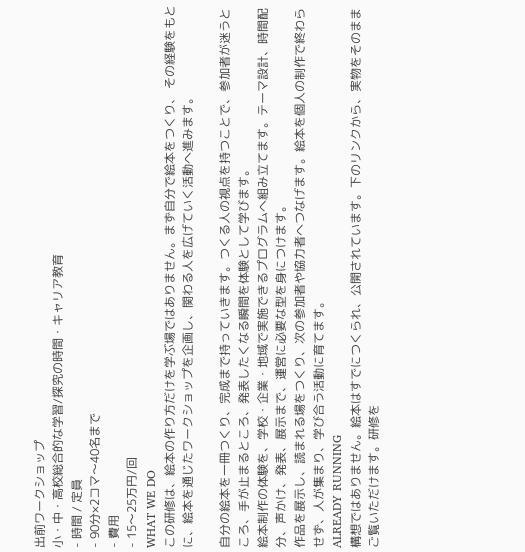出前ワークショップ
小・中・高校総合的な学習/探究の時間・キャリア教育
- 時間 / 定員
- 90分×2コマ〜40名まで
- 費用
- 15〜25万円/回
WHAT WE DO
この研修は、絵本の作り方だけを学ぶ場ではありません。まず自分で絵本をつくり、 その経験をもとに、絵本を通じたワークショップを企画し、関わる人を広げていく活動へ進みます。

自分の絵本を一冊つくり、完成まで持っていきます。つくる人の視点を持つことで、参加者が迷うところ、手が止まるところ、発表したくなる瞬間を体験として学びます。
絵本制作の体験を、学校・企業・地域で実施できるプログラムへ組み立てます。テーマ設計、時間配分、声かけ、発表、展示まで、運営に必要な型を身につけます。
作品を展示し、読まれる場をつくり、次の参加者や協力者へつなげます。絵本を個人の制作で終わらせず、人が集まり、学び合う活動に育てます。
ALREADY RUNNING
構想ではありません。絵本はすでにつくられ、公開されています。下のリンクから、実物をそのままご覧いただけます。研修を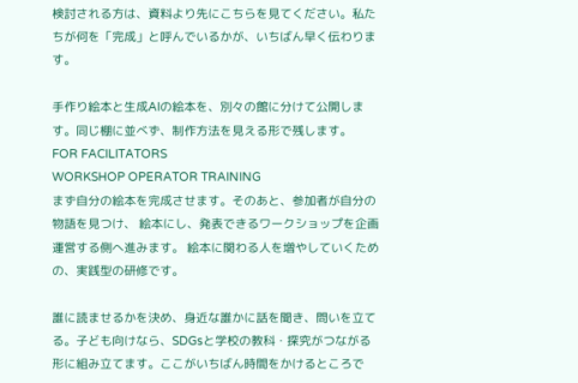検討される方は、資料より先にこちらを見てください。私たちが何を「完成」と呼んでいるかが、いちばん早く伝わります。

手作り絵本と生成AIの絵本を、別々の館に分けて公開します。同じ棚に並べず、制作方法を見える形で残します。
FOR FACILITATORS
WORKSHOP OPERATOR TRAINING
まず自分の絵本を完成させます。そのあと、参加者が自分の物語を見つけ、 絵本にし、発表できるワークショップを企画運営する側へ進みます。 絵本に関わる人を増やしていくための、実践型の研修です。

誰に読ませるかを決め、身近な誰かに話を聞き、問いを立てる。子ども向けなら、SDGsと学校の教科・探究がつながる形に組み立てます。ここがいちばん時間をかけるところで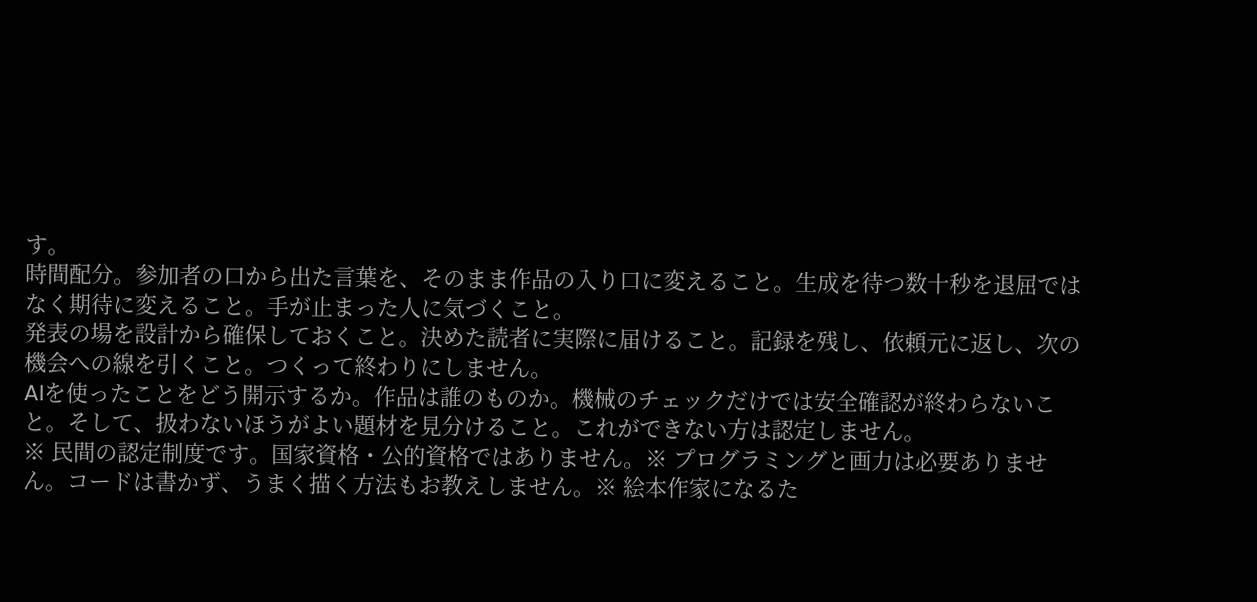す。
時間配分。参加者の口から出た言葉を、そのまま作品の入り口に変えること。生成を待つ数十秒を退屈ではなく期待に変えること。手が止まった人に気づくこと。
発表の場を設計から確保しておくこと。決めた読者に実際に届けること。記録を残し、依頼元に返し、次の機会への線を引くこと。つくって終わりにしません。
AIを使ったことをどう開示するか。作品は誰のものか。機械のチェックだけでは安全確認が終わらないこと。そして、扱わないほうがよい題材を見分けること。これができない方は認定しません。
※ 民間の認定制度です。国家資格・公的資格ではありません。※ プログラミングと画力は必要ありません。コードは書かず、うまく描く方法もお教えしません。※ 絵本作家になるた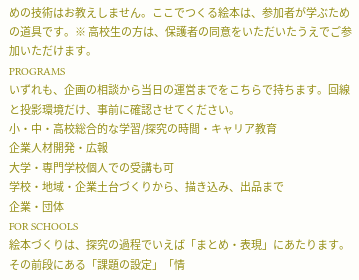めの技術はお教えしません。ここでつくる絵本は、参加者が学ぶための道具です。※ 高校生の方は、保護者の同意をいただいたうえでご参加いただけます。
PROGRAMS
いずれも、企画の相談から当日の運営までをこちらで持ちます。回線と投影環境だけ、事前に確認させてください。
小・中・高校総合的な学習/探究の時間・キャリア教育
企業人材開発・広報
大学・専門学校個人での受講も可
学校・地域・企業土台づくりから、描き込み、出品まで
企業・団体
FOR SCHOOLS
絵本づくりは、探究の過程でいえば「まとめ・表現」にあたります。その前段にある「課題の設定」「情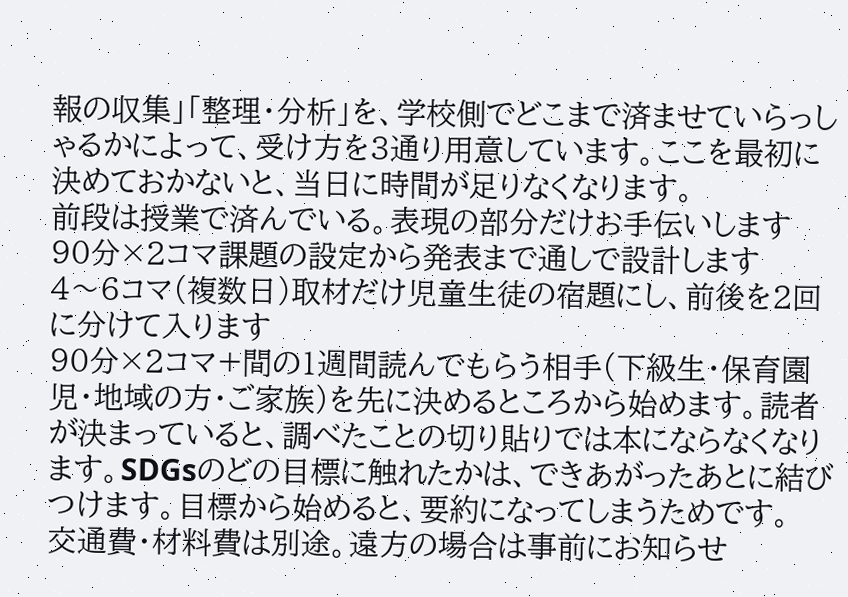報の収集」「整理・分析」を、学校側でどこまで済ませていらっしゃるかによって、受け方を3通り用意しています。ここを最初に決めておかないと、当日に時間が足りなくなります。
前段は授業で済んでいる。表現の部分だけお手伝いします
90分×2コマ課題の設定から発表まで通しで設計します
4〜6コマ(複数日)取材だけ児童生徒の宿題にし、前後を2回に分けて入ります
90分×2コマ+間の1週間読んでもらう相手(下級生・保育園児・地域の方・ご家族)を先に決めるところから始めます。読者が決まっていると、調べたことの切り貼りでは本にならなくなります。SDGsのどの目標に触れたかは、できあがったあとに結びつけます。目標から始めると、要約になってしまうためです。
交通費・材料費は別途。遠方の場合は事前にお知らせ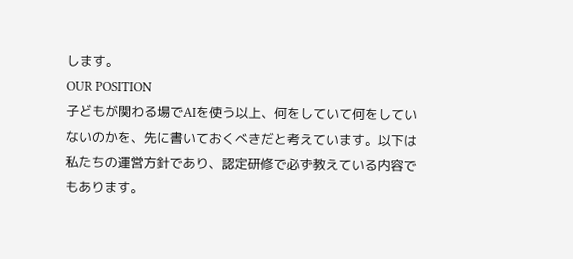します。
OUR POSITION
子どもが関わる場でAIを使う以上、何をしていて何をしていないのかを、先に書いておくべきだと考えています。以下は私たちの運営方針であり、認定研修で必ず教えている内容でもあります。